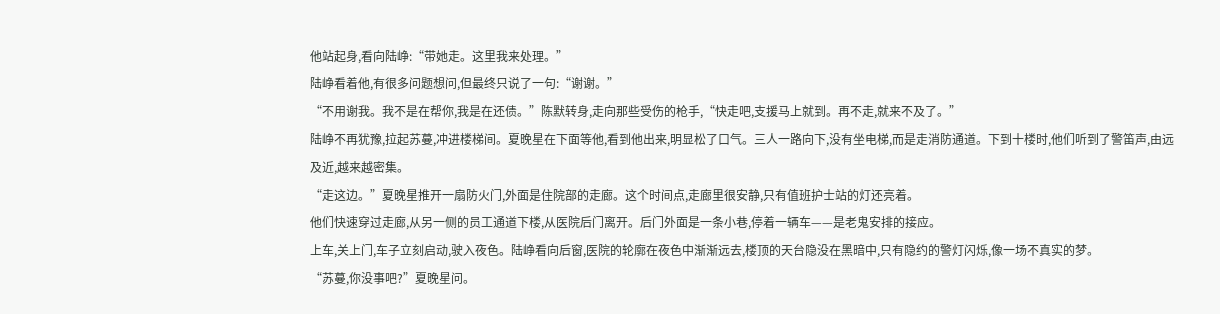他站起身,看向陆峥:“带她走。这里我来处理。”
陆峥看着他,有很多问题想问,但最终只说了一句:“谢谢。”
“不用谢我。我不是在帮你,我是在还债。”陈默转身,走向那些受伤的枪手,“快走吧,支援马上就到。再不走,就来不及了。”
陆峥不再犹豫,拉起苏蔓,冲进楼梯间。夏晚星在下面等他,看到他出来,明显松了口气。三人一路向下,没有坐电梯,而是走消防通道。下到十楼时,他们听到了警笛声,由远及近,越来越密集。
“走这边。”夏晚星推开一扇防火门,外面是住院部的走廊。这个时间点,走廊里很安静,只有值班护士站的灯还亮着。
他们快速穿过走廊,从另一侧的员工通道下楼,从医院后门离开。后门外面是一条小巷,停着一辆车——是老鬼安排的接应。
上车,关上门,车子立刻启动,驶入夜色。陆峥看向后窗,医院的轮廓在夜色中渐渐远去,楼顶的天台隐没在黑暗中,只有隐约的警灯闪烁,像一场不真实的梦。
“苏蔓,你没事吧?”夏晚星问。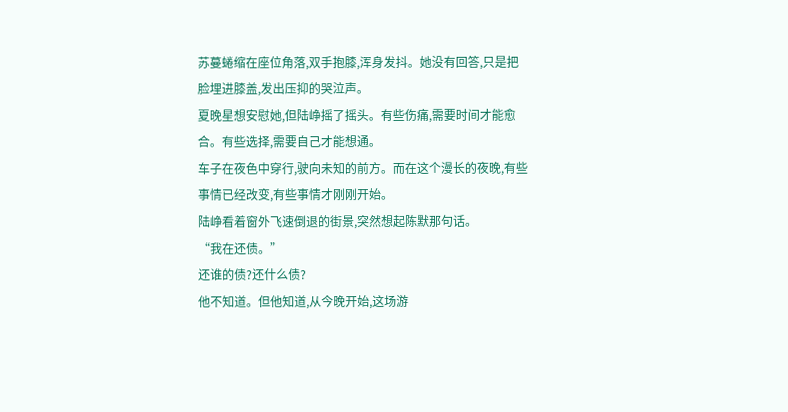苏蔓蜷缩在座位角落,双手抱膝,浑身发抖。她没有回答,只是把脸埋进膝盖,发出压抑的哭泣声。
夏晚星想安慰她,但陆峥摇了摇头。有些伤痛,需要时间才能愈合。有些选择,需要自己才能想通。
车子在夜色中穿行,驶向未知的前方。而在这个漫长的夜晚,有些事情已经改变,有些事情才刚刚开始。
陆峥看着窗外飞速倒退的街景,突然想起陈默那句话。
“我在还债。”
还谁的债?还什么债?
他不知道。但他知道,从今晚开始,这场游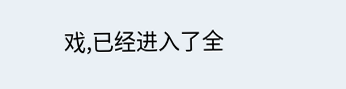戏,已经进入了全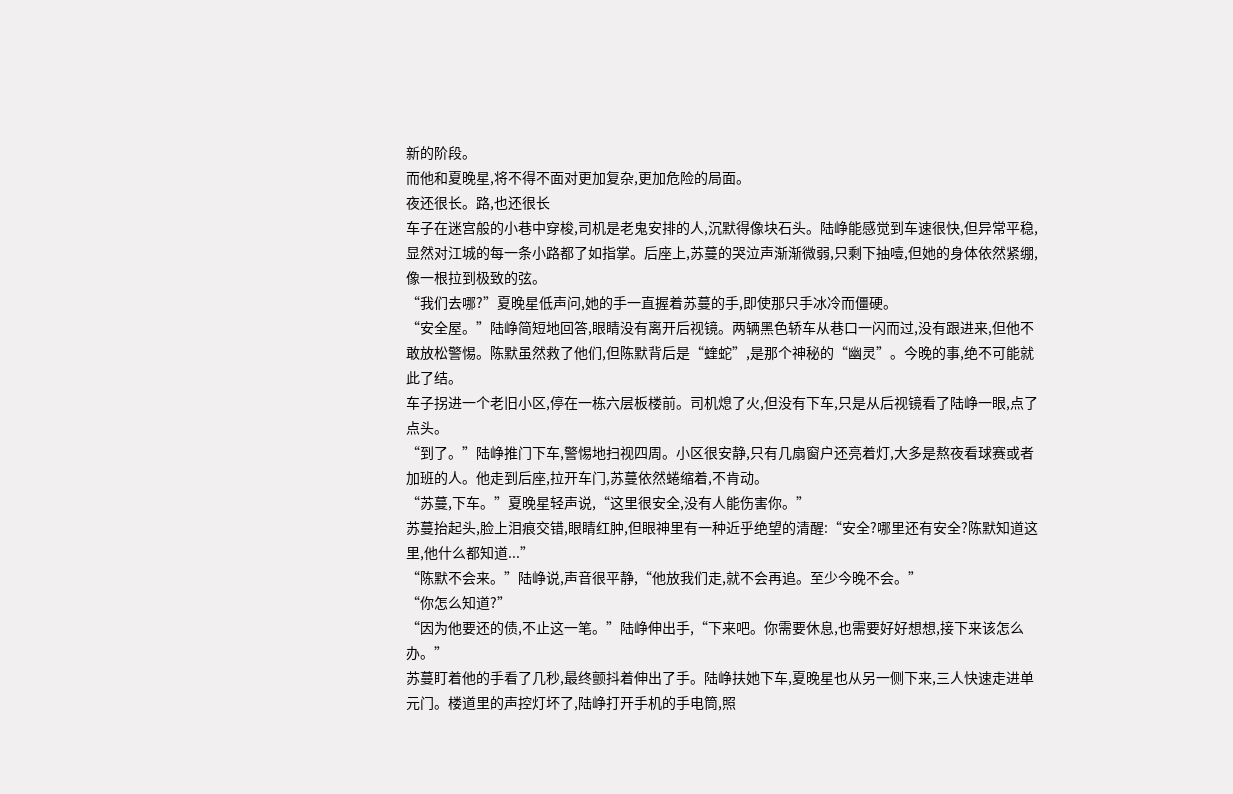新的阶段。
而他和夏晚星,将不得不面对更加复杂,更加危险的局面。
夜还很长。路,也还很长
车子在迷宫般的小巷中穿梭,司机是老鬼安排的人,沉默得像块石头。陆峥能感觉到车速很快,但异常平稳,显然对江城的每一条小路都了如指掌。后座上,苏蔓的哭泣声渐渐微弱,只剩下抽噎,但她的身体依然紧绷,像一根拉到极致的弦。
“我们去哪?”夏晚星低声问,她的手一直握着苏蔓的手,即使那只手冰冷而僵硬。
“安全屋。”陆峥简短地回答,眼睛没有离开后视镜。两辆黑色轿车从巷口一闪而过,没有跟进来,但他不敢放松警惕。陈默虽然救了他们,但陈默背后是“蝰蛇”,是那个神秘的“幽灵”。今晚的事,绝不可能就此了结。
车子拐进一个老旧小区,停在一栋六层板楼前。司机熄了火,但没有下车,只是从后视镜看了陆峥一眼,点了点头。
“到了。”陆峥推门下车,警惕地扫视四周。小区很安静,只有几扇窗户还亮着灯,大多是熬夜看球赛或者加班的人。他走到后座,拉开车门,苏蔓依然蜷缩着,不肯动。
“苏蔓,下车。”夏晚星轻声说,“这里很安全,没有人能伤害你。”
苏蔓抬起头,脸上泪痕交错,眼睛红肿,但眼神里有一种近乎绝望的清醒:“安全?哪里还有安全?陈默知道这里,他什么都知道...”
“陈默不会来。”陆峥说,声音很平静,“他放我们走,就不会再追。至少今晚不会。”
“你怎么知道?”
“因为他要还的债,不止这一笔。”陆峥伸出手,“下来吧。你需要休息,也需要好好想想,接下来该怎么办。”
苏蔓盯着他的手看了几秒,最终颤抖着伸出了手。陆峥扶她下车,夏晚星也从另一侧下来,三人快速走进单元门。楼道里的声控灯坏了,陆峥打开手机的手电筒,照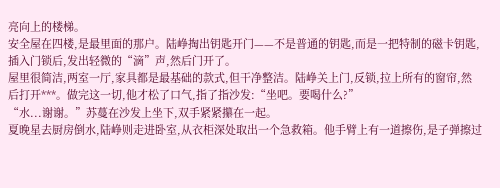亮向上的楼梯。
安全屋在四楼,是最里面的那户。陆峥掏出钥匙开门——不是普通的钥匙,而是一把特制的磁卡钥匙,插入门锁后,发出轻微的“滴”声,然后门开了。
屋里很简洁,两室一厅,家具都是最基础的款式,但干净整洁。陆峥关上门,反锁,拉上所有的窗帘,然后打开***。做完这一切,他才松了口气,指了指沙发:“坐吧。要喝什么?”
“水...谢谢。”苏蔓在沙发上坐下,双手紧紧攥在一起。
夏晚星去厨房倒水,陆峥则走进卧室,从衣柜深处取出一个急救箱。他手臂上有一道擦伤,是子弹擦过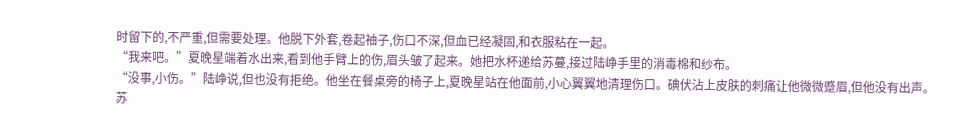时留下的,不严重,但需要处理。他脱下外套,卷起袖子,伤口不深,但血已经凝固,和衣服粘在一起。
“我来吧。”夏晚星端着水出来,看到他手臂上的伤,眉头皱了起来。她把水杯递给苏蔓,接过陆峥手里的消毒棉和纱布。
“没事,小伤。”陆峥说,但也没有拒绝。他坐在餐桌旁的椅子上,夏晚星站在他面前,小心翼翼地清理伤口。碘伏沾上皮肤的刺痛让他微微蹙眉,但他没有出声。
苏